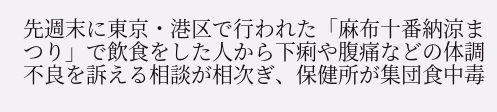先週末に東京・港区で行われた「麻布十番納涼まつり」で飲食をした人から下痢や腹痛などの体調不良を訴える相談が相次ぎ、保健所が集団食中毒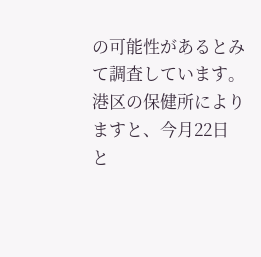の可能性があるとみて調査しています。
港区の保健所によりますと、今月22日と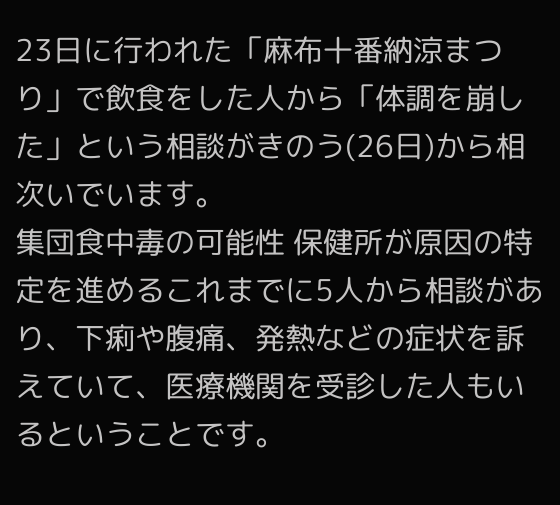23日に行われた「麻布十番納涼まつり」で飲食をした人から「体調を崩した」という相談がきのう(26日)から相次いでいます。
集団食中毒の可能性 保健所が原因の特定を進めるこれまでに5人から相談があり、下痢や腹痛、発熱などの症状を訴えていて、医療機関を受診した人もいるということです。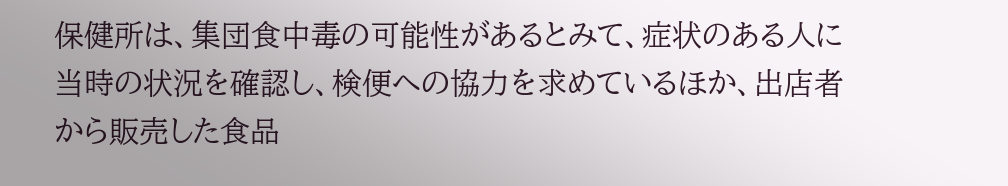保健所は、集団食中毒の可能性があるとみて、症状のある人に当時の状況を確認し、検便への協力を求めているほか、出店者から販売した食品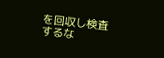を回収し検査するな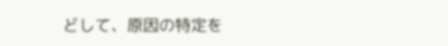どして、原因の特定を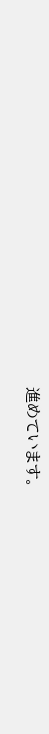進めています。